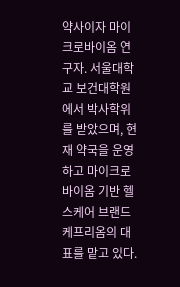약사이자 마이크로바이옴 연구자. 서울대학교 보건대학원에서 박사학위를 받았으며, 현재 약국을 운영하고 마이크로바이옴 기반 헬스케어 브랜드 케프리옴의 대표를 맡고 있다.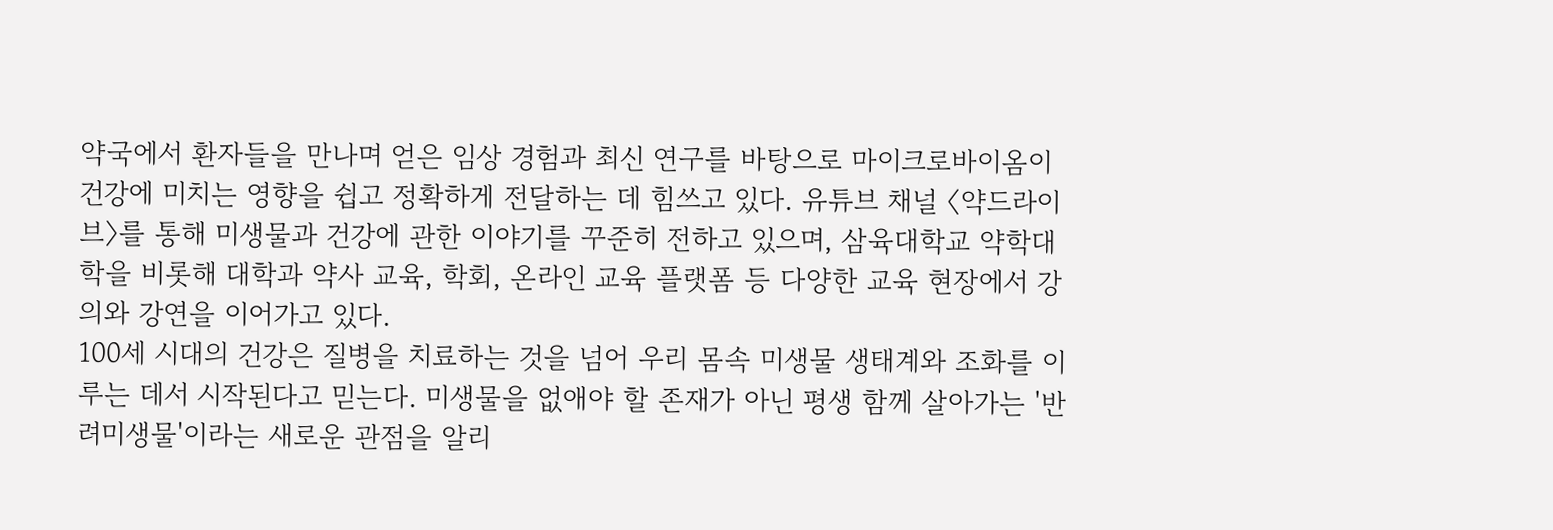약국에서 환자들을 만나며 얻은 임상 경험과 최신 연구를 바탕으로 마이크로바이옴이 건강에 미치는 영향을 쉽고 정확하게 전달하는 데 힘쓰고 있다. 유튜브 채널 〈약드라이브〉를 통해 미생물과 건강에 관한 이야기를 꾸준히 전하고 있으며, 삼육대학교 약학대학을 비롯해 대학과 약사 교육, 학회, 온라인 교육 플랫폼 등 다양한 교육 현장에서 강의와 강연을 이어가고 있다.
100세 시대의 건강은 질병을 치료하는 것을 넘어 우리 몸속 미생물 생태계와 조화를 이루는 데서 시작된다고 믿는다. 미생물을 없애야 할 존재가 아닌 평생 함께 살아가는 '반려미생물'이라는 새로운 관점을 알리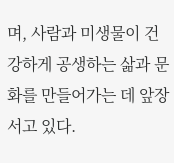며, 사람과 미생물이 건강하게 공생하는 삶과 문화를 만들어가는 데 앞장서고 있다.